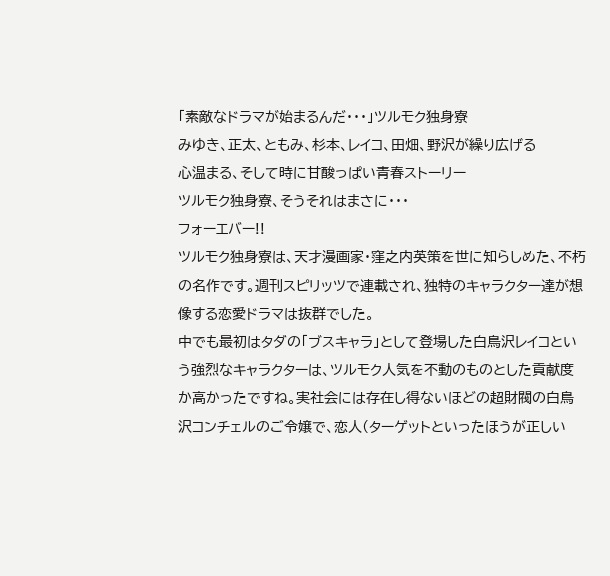「素敵なドラマが始まるんだ・・・」ツルモク独身寮
みゆき、正太、ともみ、杉本、レイコ、田畑、野沢が繰り広げる
心温まる、そして時に甘酸っぱい青春ストーリー
ツルモク独身寮、そうそれはまさに・・・
フォーエバー!!
ツルモク独身寮は、天才漫画家・窪之内英策を世に知らしめた、不朽の名作です。週刊スピリッツで連載され、独特のキャラクター達が想像する恋愛ドラマは抜群でした。
中でも最初はタダの「ブスキャラ」として登場した白鳥沢レイコという強烈なキャラクターは、ツルモク人気を不動のものとした貢献度か高かったですね。実社会には存在し得ないほどの超財閥の白鳥沢コンチェルのご令嬢で、恋人(ターゲットといったほうが正しい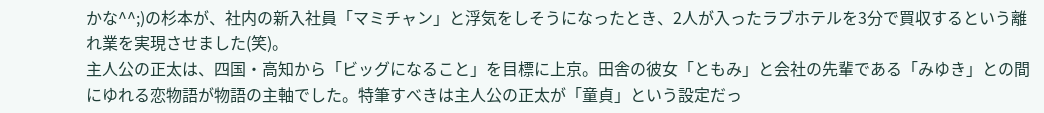かな^^;)の杉本が、社内の新入社員「マミチャン」と浮気をしそうになったとき、2人が入ったラブホテルを3分で買収するという離れ業を実現させました(笑)。
主人公の正太は、四国・高知から「ビッグになること」を目標に上京。田舎の彼女「ともみ」と会社の先輩である「みゆき」との間にゆれる恋物語が物語の主軸でした。特筆すべきは主人公の正太が「童貞」という設定だっ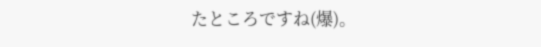たところですね(爆)。